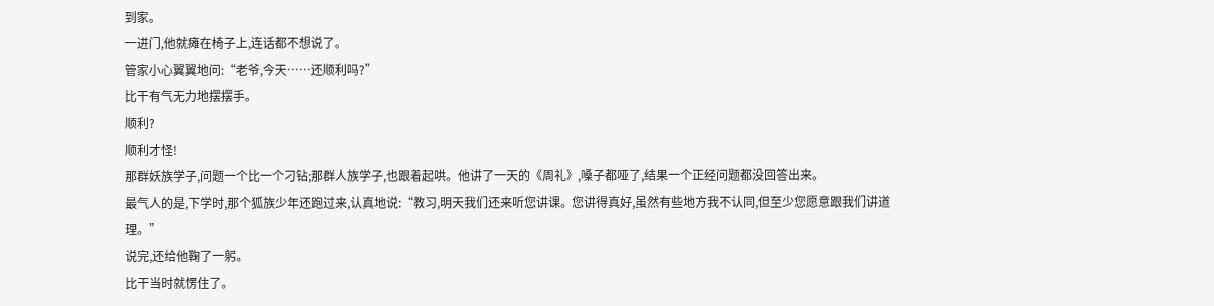到家。
一进门,他就瘫在椅子上,连话都不想说了。
管家小心翼翼地问:“老爷,今天……还顺利吗?”
比干有气无力地摆摆手。
顺利?
顺利才怪!
那群妖族学子,问题一个比一个刁钻;那群人族学子,也跟着起哄。他讲了一天的《周礼》,嗓子都哑了,结果一个正经问题都没回答出来。
最气人的是,下学时,那个狐族少年还跑过来,认真地说:“教习,明天我们还来听您讲课。您讲得真好,虽然有些地方我不认同,但至少您愿意跟我们讲道理。”
说完,还给他鞠了一躬。
比干当时就愣住了。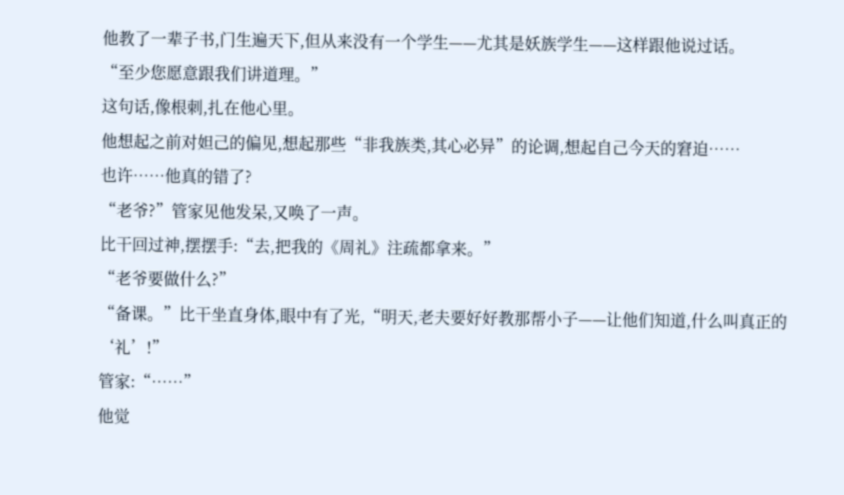他教了一辈子书,门生遍天下,但从来没有一个学生——尤其是妖族学生——这样跟他说过话。
“至少您愿意跟我们讲道理。”
这句话,像根刺,扎在他心里。
他想起之前对妲己的偏见,想起那些“非我族类,其心必异”的论调,想起自己今天的窘迫……
也许……他真的错了?
“老爷?”管家见他发呆,又唤了一声。
比干回过神,摆摆手:“去,把我的《周礼》注疏都拿来。”
“老爷要做什么?”
“备课。”比干坐直身体,眼中有了光,“明天,老夫要好好教那帮小子——让他们知道,什么叫真正的‘礼’!”
管家:“……”
他觉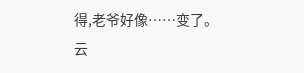得,老爷好像……变了。
云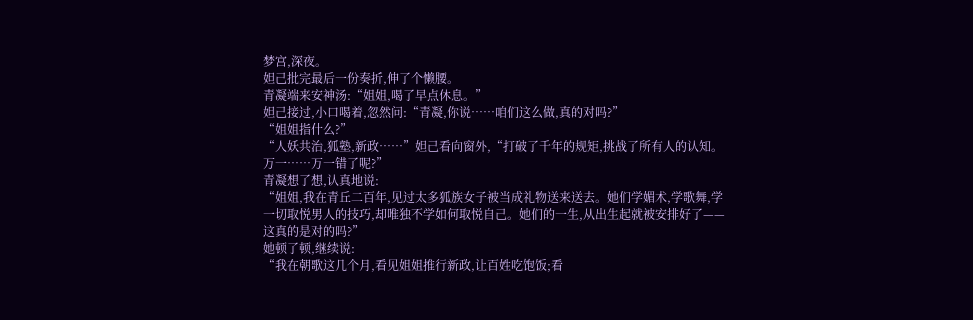梦宫,深夜。
妲己批完最后一份奏折,伸了个懒腰。
青凝端来安神汤:“姐姐,喝了早点休息。”
妲己接过,小口喝着,忽然问:“青凝,你说……咱们这么做,真的对吗?”
“姐姐指什么?”
“人妖共治,狐塾,新政……”妲己看向窗外,“打破了千年的规矩,挑战了所有人的认知。万一……万一错了呢?”
青凝想了想,认真地说:
“姐姐,我在青丘二百年,见过太多狐族女子被当成礼物送来送去。她们学媚术,学歌舞,学一切取悦男人的技巧,却唯独不学如何取悦自己。她们的一生,从出生起就被安排好了——这真的是对的吗?”
她顿了顿,继续说:
“我在朝歌这几个月,看见姐姐推行新政,让百姓吃饱饭;看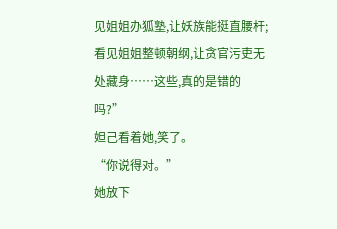见姐姐办狐塾,让妖族能挺直腰杆;看见姐姐整顿朝纲,让贪官污吏无处藏身……这些,真的是错的吗?”
妲己看着她,笑了。
“你说得对。”
她放下